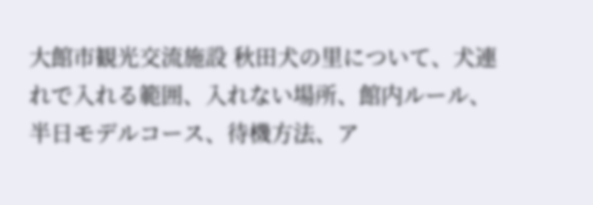大館市観光交流施設 秋田犬の里について、犬連れで入れる範囲、入れない場所、館内ルール、半日モデルコース、待機方法、ア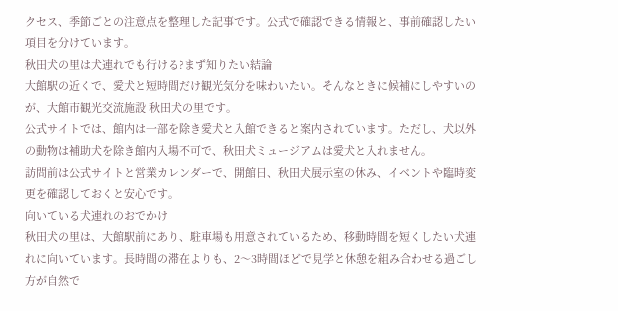クセス、季節ごとの注意点を整理した記事です。公式で確認できる情報と、事前確認したい項目を分けています。
秋田犬の里は犬連れでも行ける?まず知りたい結論
大館駅の近くで、愛犬と短時間だけ観光気分を味わいたい。そんなときに候補にしやすいのが、大館市観光交流施設 秋田犬の里です。
公式サイトでは、館内は一部を除き愛犬と入館できると案内されています。ただし、犬以外の動物は補助犬を除き館内入場不可で、秋田犬ミュージアムは愛犬と入れません。
訪問前は公式サイトと営業カレンダーで、開館日、秋田犬展示室の休み、イベントや臨時変更を確認しておくと安心です。
向いている犬連れのおでかけ
秋田犬の里は、大館駅前にあり、駐車場も用意されているため、移動時間を短くしたい犬連れに向いています。長時間の滞在よりも、2〜3時間ほどで見学と休憩を組み合わせる過ごし方が自然で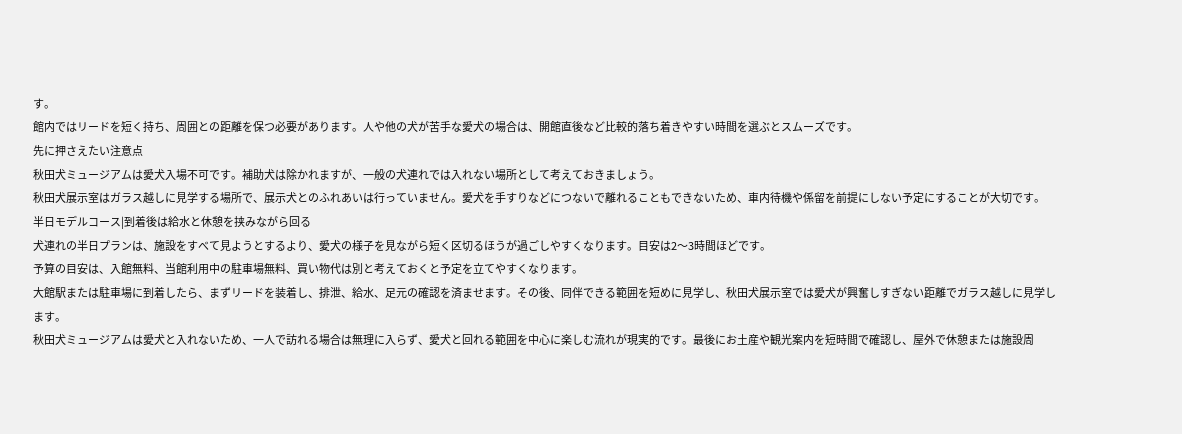す。
館内ではリードを短く持ち、周囲との距離を保つ必要があります。人や他の犬が苦手な愛犬の場合は、開館直後など比較的落ち着きやすい時間を選ぶとスムーズです。
先に押さえたい注意点
秋田犬ミュージアムは愛犬入場不可です。補助犬は除かれますが、一般の犬連れでは入れない場所として考えておきましょう。
秋田犬展示室はガラス越しに見学する場所で、展示犬とのふれあいは行っていません。愛犬を手すりなどにつないで離れることもできないため、車内待機や係留を前提にしない予定にすることが大切です。
半日モデルコース|到着後は給水と休憩を挟みながら回る
犬連れの半日プランは、施設をすべて見ようとするより、愛犬の様子を見ながら短く区切るほうが過ごしやすくなります。目安は2〜3時間ほどです。
予算の目安は、入館無料、当館利用中の駐車場無料、買い物代は別と考えておくと予定を立てやすくなります。
大館駅または駐車場に到着したら、まずリードを装着し、排泄、給水、足元の確認を済ませます。その後、同伴できる範囲を短めに見学し、秋田犬展示室では愛犬が興奮しすぎない距離でガラス越しに見学します。
秋田犬ミュージアムは愛犬と入れないため、一人で訪れる場合は無理に入らず、愛犬と回れる範囲を中心に楽しむ流れが現実的です。最後にお土産や観光案内を短時間で確認し、屋外で休憩または施設周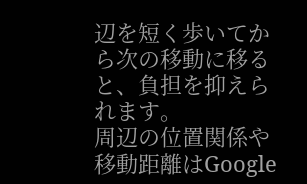辺を短く歩いてから次の移動に移ると、負担を抑えられます。
周辺の位置関係や移動距離はGoogle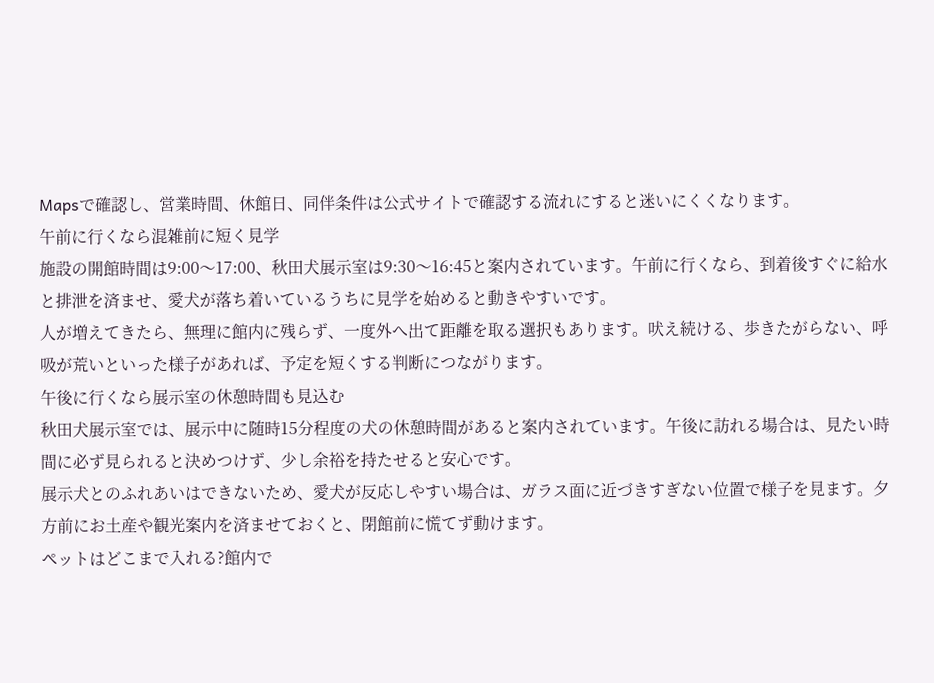Mapsで確認し、営業時間、休館日、同伴条件は公式サイトで確認する流れにすると迷いにくくなります。
午前に行くなら混雑前に短く見学
施設の開館時間は9:00〜17:00、秋田犬展示室は9:30〜16:45と案内されています。午前に行くなら、到着後すぐに給水と排泄を済ませ、愛犬が落ち着いているうちに見学を始めると動きやすいです。
人が増えてきたら、無理に館内に残らず、一度外へ出て距離を取る選択もあります。吠え続ける、歩きたがらない、呼吸が荒いといった様子があれば、予定を短くする判断につながります。
午後に行くなら展示室の休憩時間も見込む
秋田犬展示室では、展示中に随時15分程度の犬の休憩時間があると案内されています。午後に訪れる場合は、見たい時間に必ず見られると決めつけず、少し余裕を持たせると安心です。
展示犬とのふれあいはできないため、愛犬が反応しやすい場合は、ガラス面に近づきすぎない位置で様子を見ます。夕方前にお土産や観光案内を済ませておくと、閉館前に慌てず動けます。
ペットはどこまで入れる?館内で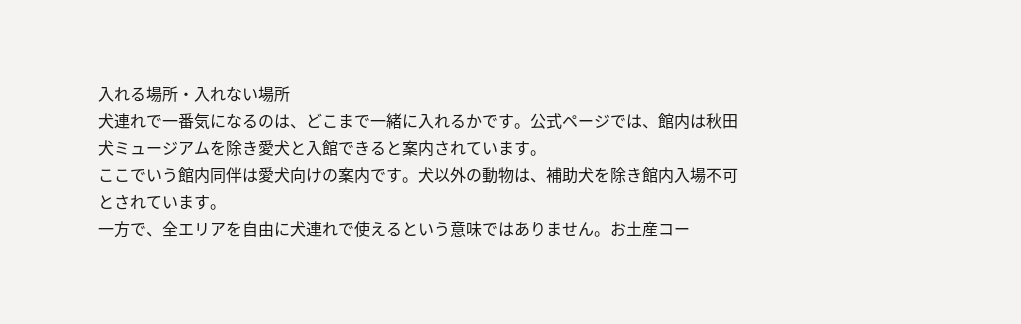入れる場所・入れない場所
犬連れで一番気になるのは、どこまで一緒に入れるかです。公式ページでは、館内は秋田犬ミュージアムを除き愛犬と入館できると案内されています。
ここでいう館内同伴は愛犬向けの案内です。犬以外の動物は、補助犬を除き館内入場不可とされています。
一方で、全エリアを自由に犬連れで使えるという意味ではありません。お土産コー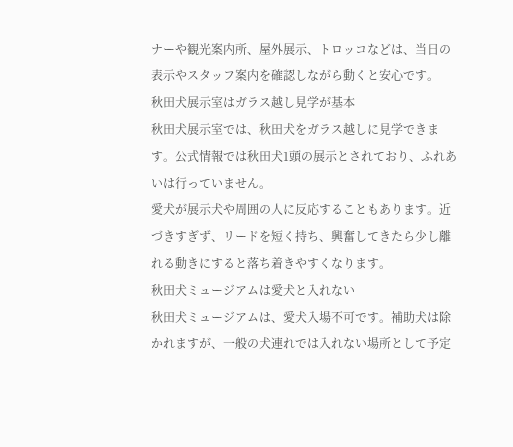ナーや観光案内所、屋外展示、トロッコなどは、当日の表示やスタッフ案内を確認しながら動くと安心です。
秋田犬展示室はガラス越し見学が基本
秋田犬展示室では、秋田犬をガラス越しに見学できます。公式情報では秋田犬1頭の展示とされており、ふれあいは行っていません。
愛犬が展示犬や周囲の人に反応することもあります。近づきすぎず、リードを短く持ち、興奮してきたら少し離れる動きにすると落ち着きやすくなります。
秋田犬ミュージアムは愛犬と入れない
秋田犬ミュージアムは、愛犬入場不可です。補助犬は除かれますが、一般の犬連れでは入れない場所として予定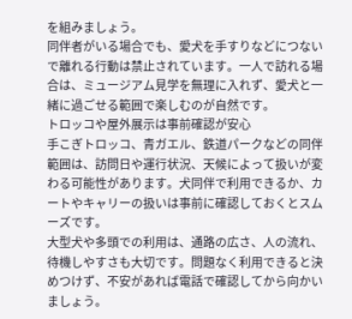を組みましょう。
同伴者がいる場合でも、愛犬を手すりなどにつないで離れる行動は禁止されています。一人で訪れる場合は、ミュージアム見学を無理に入れず、愛犬と一緒に過ごせる範囲で楽しむのが自然です。
トロッコや屋外展示は事前確認が安心
手こぎトロッコ、青ガエル、鉄道パークなどの同伴範囲は、訪問日や運行状況、天候によって扱いが変わる可能性があります。犬同伴で利用できるか、カートやキャリーの扱いは事前に確認しておくとスムーズです。
大型犬や多頭での利用は、通路の広さ、人の流れ、待機しやすさも大切です。問題なく利用できると決めつけず、不安があれば電話で確認してから向かいましょう。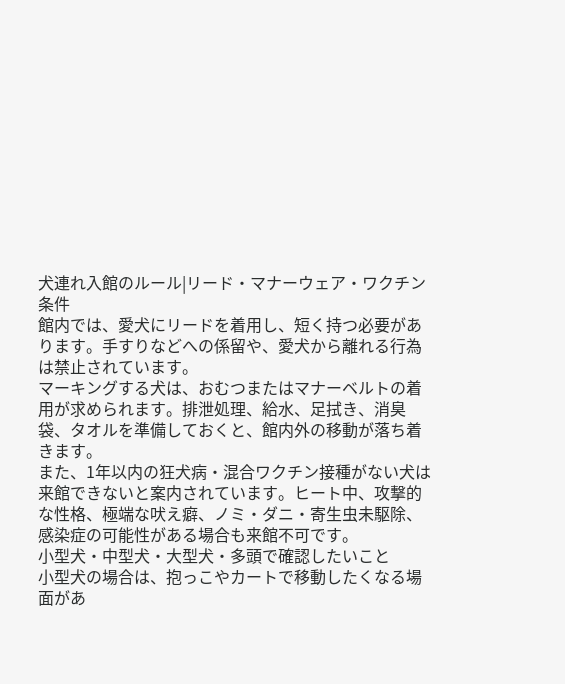犬連れ入館のルール|リード・マナーウェア・ワクチン条件
館内では、愛犬にリードを着用し、短く持つ必要があります。手すりなどへの係留や、愛犬から離れる行為は禁止されています。
マーキングする犬は、おむつまたはマナーベルトの着用が求められます。排泄処理、給水、足拭き、消臭袋、タオルを準備しておくと、館内外の移動が落ち着きます。
また、1年以内の狂犬病・混合ワクチン接種がない犬は来館できないと案内されています。ヒート中、攻撃的な性格、極端な吠え癖、ノミ・ダニ・寄生虫未駆除、感染症の可能性がある場合も来館不可です。
小型犬・中型犬・大型犬・多頭で確認したいこと
小型犬の場合は、抱っこやカートで移動したくなる場面があ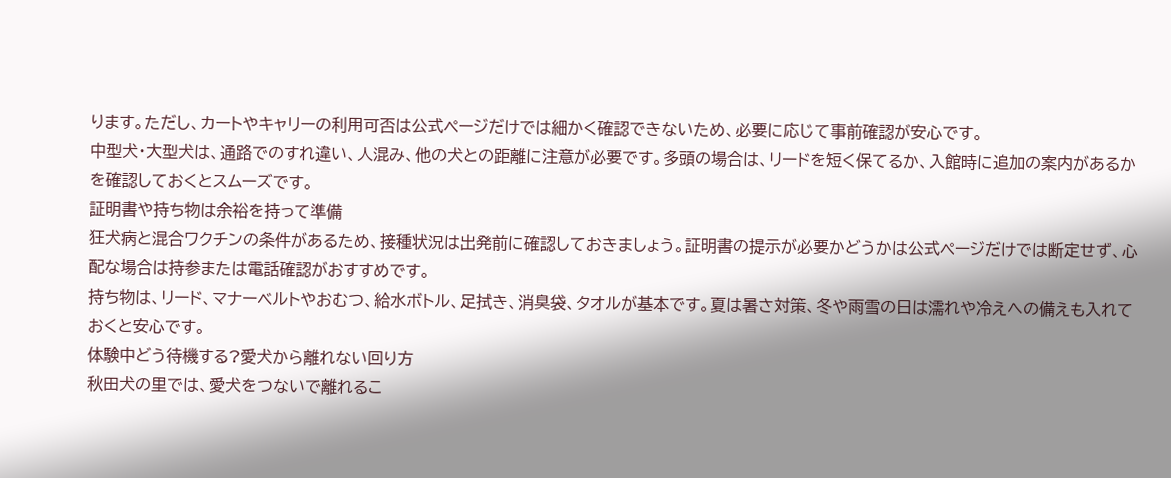ります。ただし、カートやキャリーの利用可否は公式ページだけでは細かく確認できないため、必要に応じて事前確認が安心です。
中型犬・大型犬は、通路でのすれ違い、人混み、他の犬との距離に注意が必要です。多頭の場合は、リードを短く保てるか、入館時に追加の案内があるかを確認しておくとスムーズです。
証明書や持ち物は余裕を持って準備
狂犬病と混合ワクチンの条件があるため、接種状況は出発前に確認しておきましょう。証明書の提示が必要かどうかは公式ページだけでは断定せず、心配な場合は持参または電話確認がおすすめです。
持ち物は、リード、マナーベルトやおむつ、給水ボトル、足拭き、消臭袋、タオルが基本です。夏は暑さ対策、冬や雨雪の日は濡れや冷えへの備えも入れておくと安心です。
体験中どう待機する?愛犬から離れない回り方
秋田犬の里では、愛犬をつないで離れるこ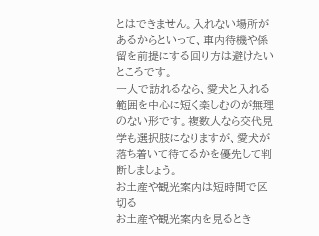とはできません。入れない場所があるからといって、車内待機や係留を前提にする回り方は避けたいところです。
一人で訪れるなら、愛犬と入れる範囲を中心に短く楽しむのが無理のない形です。複数人なら交代見学も選択肢になりますが、愛犬が落ち着いて待てるかを優先して判断しましょう。
お土産や観光案内は短時間で区切る
お土産や観光案内を見るとき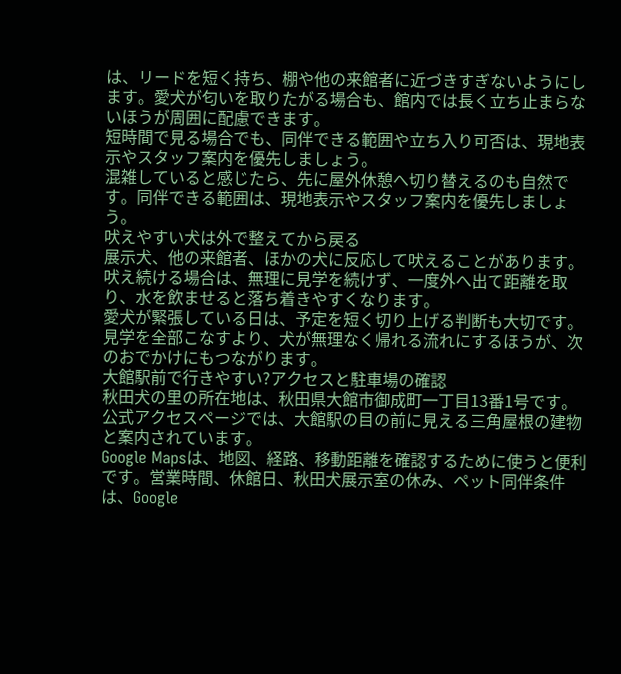は、リードを短く持ち、棚や他の来館者に近づきすぎないようにします。愛犬が匂いを取りたがる場合も、館内では長く立ち止まらないほうが周囲に配慮できます。
短時間で見る場合でも、同伴できる範囲や立ち入り可否は、現地表示やスタッフ案内を優先しましょう。
混雑していると感じたら、先に屋外休憩へ切り替えるのも自然です。同伴できる範囲は、現地表示やスタッフ案内を優先しましょう。
吠えやすい犬は外で整えてから戻る
展示犬、他の来館者、ほかの犬に反応して吠えることがあります。吠え続ける場合は、無理に見学を続けず、一度外へ出て距離を取り、水を飲ませると落ち着きやすくなります。
愛犬が緊張している日は、予定を短く切り上げる判断も大切です。見学を全部こなすより、犬が無理なく帰れる流れにするほうが、次のおでかけにもつながります。
大館駅前で行きやすい?アクセスと駐車場の確認
秋田犬の里の所在地は、秋田県大館市御成町一丁目13番1号です。公式アクセスページでは、大館駅の目の前に見える三角屋根の建物と案内されています。
Google Mapsは、地図、経路、移動距離を確認するために使うと便利です。営業時間、休館日、秋田犬展示室の休み、ペット同伴条件は、Google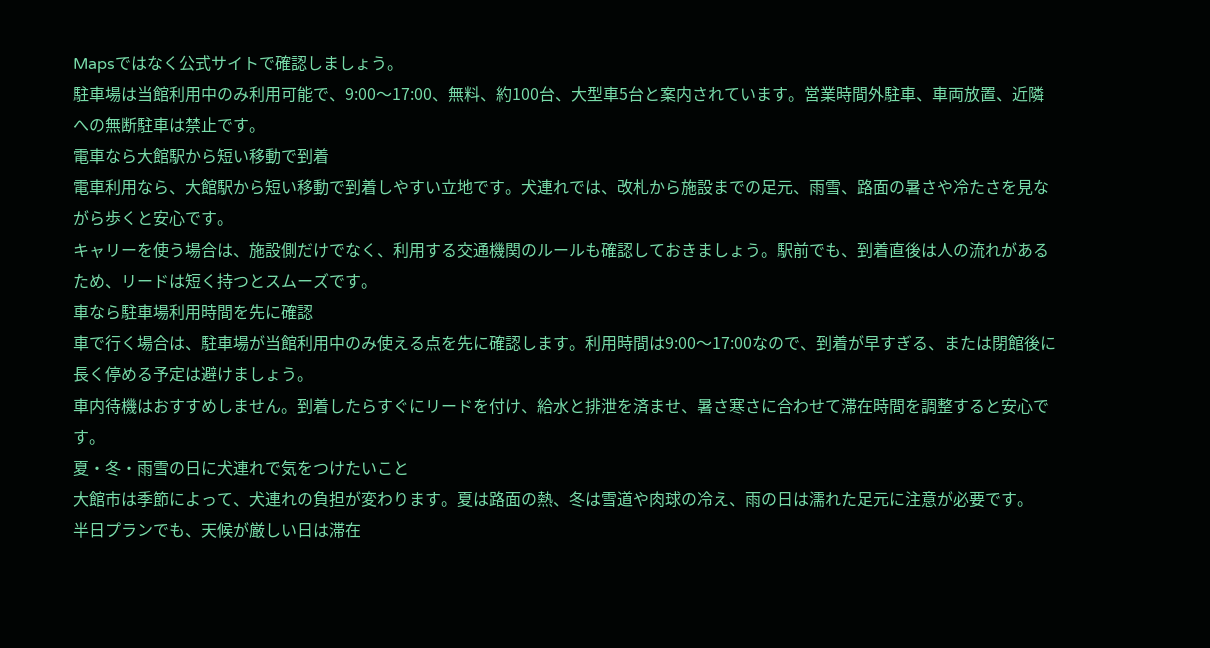Mapsではなく公式サイトで確認しましょう。
駐車場は当館利用中のみ利用可能で、9:00〜17:00、無料、約100台、大型車5台と案内されています。営業時間外駐車、車両放置、近隣への無断駐車は禁止です。
電車なら大館駅から短い移動で到着
電車利用なら、大館駅から短い移動で到着しやすい立地です。犬連れでは、改札から施設までの足元、雨雪、路面の暑さや冷たさを見ながら歩くと安心です。
キャリーを使う場合は、施設側だけでなく、利用する交通機関のルールも確認しておきましょう。駅前でも、到着直後は人の流れがあるため、リードは短く持つとスムーズです。
車なら駐車場利用時間を先に確認
車で行く場合は、駐車場が当館利用中のみ使える点を先に確認します。利用時間は9:00〜17:00なので、到着が早すぎる、または閉館後に長く停める予定は避けましょう。
車内待機はおすすめしません。到着したらすぐにリードを付け、給水と排泄を済ませ、暑さ寒さに合わせて滞在時間を調整すると安心です。
夏・冬・雨雪の日に犬連れで気をつけたいこと
大館市は季節によって、犬連れの負担が変わります。夏は路面の熱、冬は雪道や肉球の冷え、雨の日は濡れた足元に注意が必要です。
半日プランでも、天候が厳しい日は滞在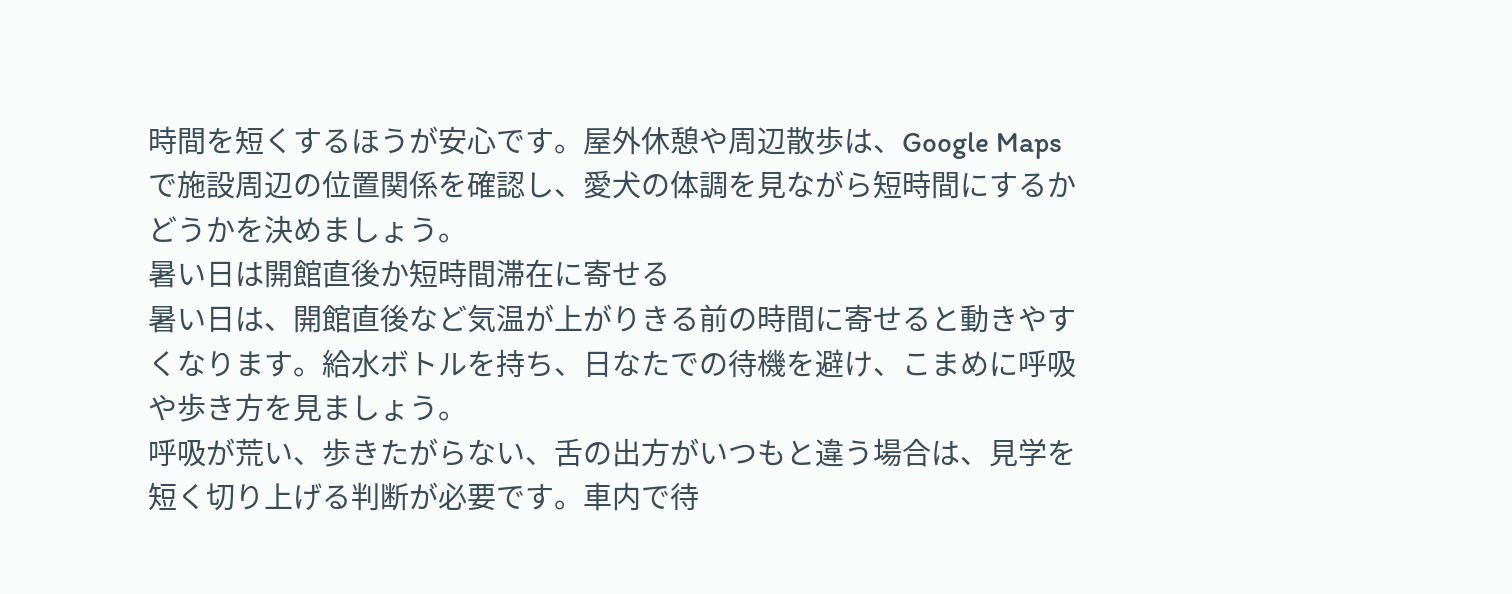時間を短くするほうが安心です。屋外休憩や周辺散歩は、Google Mapsで施設周辺の位置関係を確認し、愛犬の体調を見ながら短時間にするかどうかを決めましょう。
暑い日は開館直後か短時間滞在に寄せる
暑い日は、開館直後など気温が上がりきる前の時間に寄せると動きやすくなります。給水ボトルを持ち、日なたでの待機を避け、こまめに呼吸や歩き方を見ましょう。
呼吸が荒い、歩きたがらない、舌の出方がいつもと違う場合は、見学を短く切り上げる判断が必要です。車内で待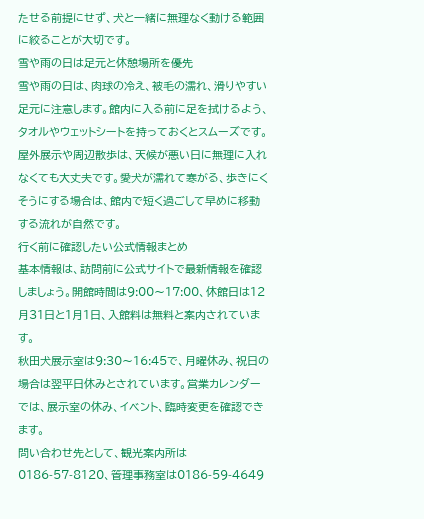たせる前提にせず、犬と一緒に無理なく動ける範囲に絞ることが大切です。
雪や雨の日は足元と休憩場所を優先
雪や雨の日は、肉球の冷え、被毛の濡れ、滑りやすい足元に注意します。館内に入る前に足を拭けるよう、タオルやウェットシートを持っておくとスムーズです。
屋外展示や周辺散歩は、天候が悪い日に無理に入れなくても大丈夫です。愛犬が濡れて寒がる、歩きにくそうにする場合は、館内で短く過ごして早めに移動する流れが自然です。
行く前に確認したい公式情報まとめ
基本情報は、訪問前に公式サイトで最新情報を確認しましょう。開館時間は9:00〜17:00、休館日は12月31日と1月1日、入館料は無料と案内されています。
秋田犬展示室は9:30〜16:45で、月曜休み、祝日の場合は翌平日休みとされています。営業カレンダーでは、展示室の休み、イベント、臨時変更を確認できます。
問い合わせ先として、観光案内所は0186-57-8120、管理事務室は0186-59-4649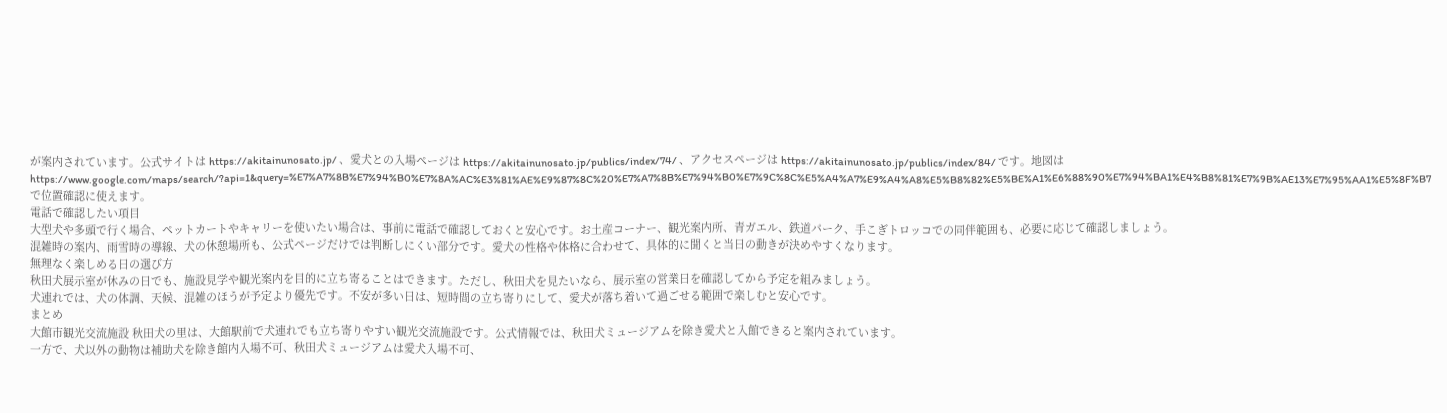が案内されています。公式サイトは https://akitainunosato.jp/ 、愛犬との入場ページは https://akitainunosato.jp/publics/index/74/ 、アクセスページは https://akitainunosato.jp/publics/index/84/ です。地図は https://www.google.com/maps/search/?api=1&query=%E7%A7%8B%E7%94%B0%E7%8A%AC%E3%81%AE%E9%87%8C%20%E7%A7%8B%E7%94%B0%E7%9C%8C%E5%A4%A7%E9%A4%A8%E5%B8%82%E5%BE%A1%E6%88%90%E7%94%BA1%E4%B8%81%E7%9B%AE13%E7%95%AA1%E5%8F%B7 で位置確認に使えます。
電話で確認したい項目
大型犬や多頭で行く場合、ペットカートやキャリーを使いたい場合は、事前に電話で確認しておくと安心です。お土産コーナー、観光案内所、青ガエル、鉄道パーク、手こぎトロッコでの同伴範囲も、必要に応じて確認しましょう。
混雑時の案内、雨雪時の導線、犬の休憩場所も、公式ページだけでは判断しにくい部分です。愛犬の性格や体格に合わせて、具体的に聞くと当日の動きが決めやすくなります。
無理なく楽しめる日の選び方
秋田犬展示室が休みの日でも、施設見学や観光案内を目的に立ち寄ることはできます。ただし、秋田犬を見たいなら、展示室の営業日を確認してから予定を組みましょう。
犬連れでは、犬の体調、天候、混雑のほうが予定より優先です。不安が多い日は、短時間の立ち寄りにして、愛犬が落ち着いて過ごせる範囲で楽しむと安心です。
まとめ
大館市観光交流施設 秋田犬の里は、大館駅前で犬連れでも立ち寄りやすい観光交流施設です。公式情報では、秋田犬ミュージアムを除き愛犬と入館できると案内されています。
一方で、犬以外の動物は補助犬を除き館内入場不可、秋田犬ミュージアムは愛犬入場不可、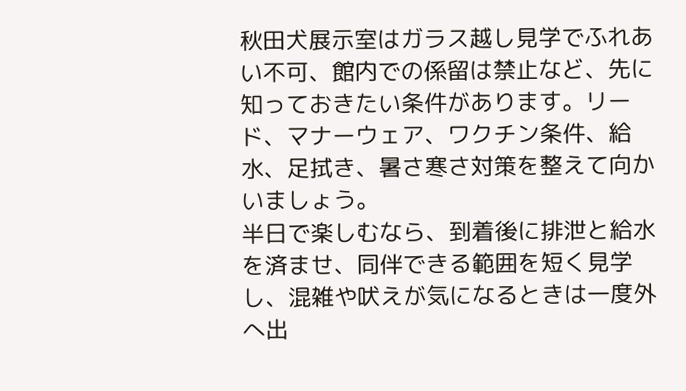秋田犬展示室はガラス越し見学でふれあい不可、館内での係留は禁止など、先に知っておきたい条件があります。リード、マナーウェア、ワクチン条件、給水、足拭き、暑さ寒さ対策を整えて向かいましょう。
半日で楽しむなら、到着後に排泄と給水を済ませ、同伴できる範囲を短く見学し、混雑や吠えが気になるときは一度外へ出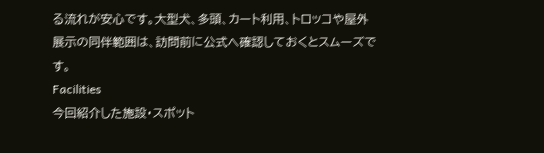る流れが安心です。大型犬、多頭、カート利用、トロッコや屋外展示の同伴範囲は、訪問前に公式へ確認しておくとスムーズです。
Facilities
今回紹介した施設・スポット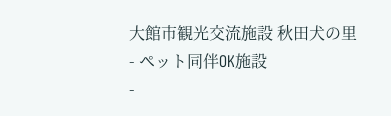大館市観光交流施設 秋田犬の里
- ペット同伴OK施設
-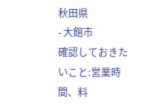秋田県
- 大館市
確認しておきたいこと:営業時間、料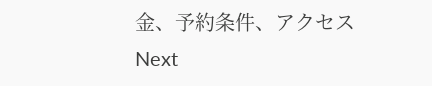金、予約条件、アクセス
Next